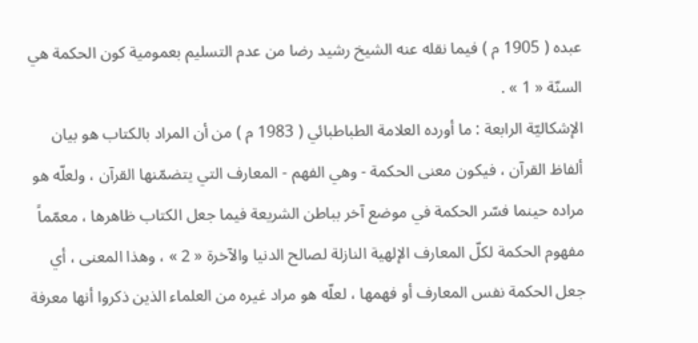عبده ( 1905 م ) فيما نقله عنه الشيخ رشيد رضا من عدم التسليم بعمومية كون الحكمة هي السنّة « 1 » .
الإشكاليّة الرابعة : ما أورده العلامة الطباطبائي ( 1983 م ) من أن المراد بالكتاب هو بيان ألفاظ القرآن ، فيكون معنى الحكمة - وهي الفهم - المعارف التي يتضمّنها القرآن ، ولعلّه هو مراده حينما فسّر الحكمة في موضع آخر بباطن الشريعة فيما جعل الكتاب ظاهرها ، معمّماً مفهوم الحكمة لكلّ المعارف الإلهية النازلة لصالح الدنيا والآخرة « 2 » ، وهذا المعنى ، أي جعل الحكمة نفس المعارف أو فهمها ، لعلّه هو مراد غيره من العلماء الذين ذكروا أنها معرفة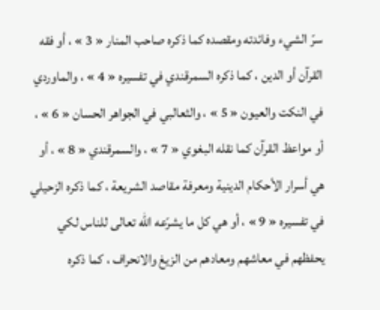سرّ الشيء وفائدته ومقصده كما ذكره صاحب المنار « 3 » ، أو فقه القرآن أو الدين ، كما ذكره السمرقندي في تفسيره « 4 » ، والماوردي في النكت والعيون « 5 » ، والثعالبي في الجواهر الحسان « 6 » ، أو مواعظ القرآن كما نقله البغوي « 7 » ، والسمرقندي « 8 » ، أو هي أسرار الأحكام الدينية ومعرفة مقاصد الشريعة ، كما ذكره الزحيلي في تفسيره « 9 » ، أو هي كل ما يشرّعه الله تعالى للناس لكي يحفظهم في معاشهم ومعادهم من الزيغ والانحراف ، كما ذكره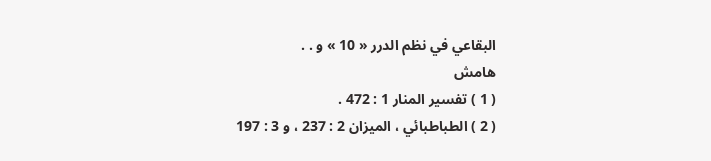البقاعي في نظم الدرر « 10 » و . .
هامش
( 1 ) تفسير المنار 1 : 472 .
( 2 ) الطباطبائي ، الميزان 2 : 237 ، و 3 : 197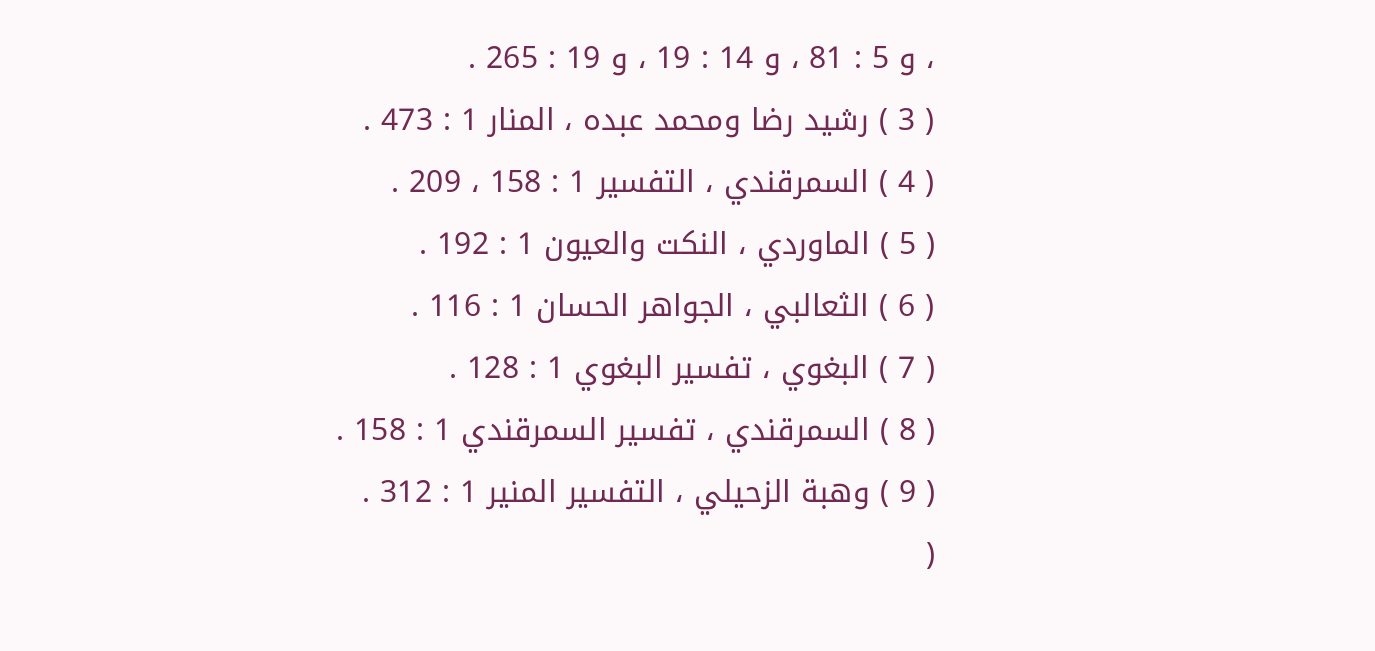، و 5 : 81 ، و 14 : 19 ، و 19 : 265 .
( 3 ) رشيد رضا ومحمد عبده ، المنار 1 : 473 .
( 4 ) السمرقندي ، التفسير 1 : 158 ، 209 .
( 5 ) الماوردي ، النكت والعيون 1 : 192 .
( 6 ) الثعالبي ، الجواهر الحسان 1 : 116 .
( 7 ) البغوي ، تفسير البغوي 1 : 128 .
( 8 ) السمرقندي ، تفسير السمرقندي 1 : 158 .
( 9 ) وهبة الزحيلي ، التفسير المنير 1 : 312 .
(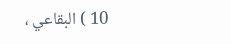10 ) البقاعي ،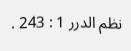نظم الدرر 1 : 243 .